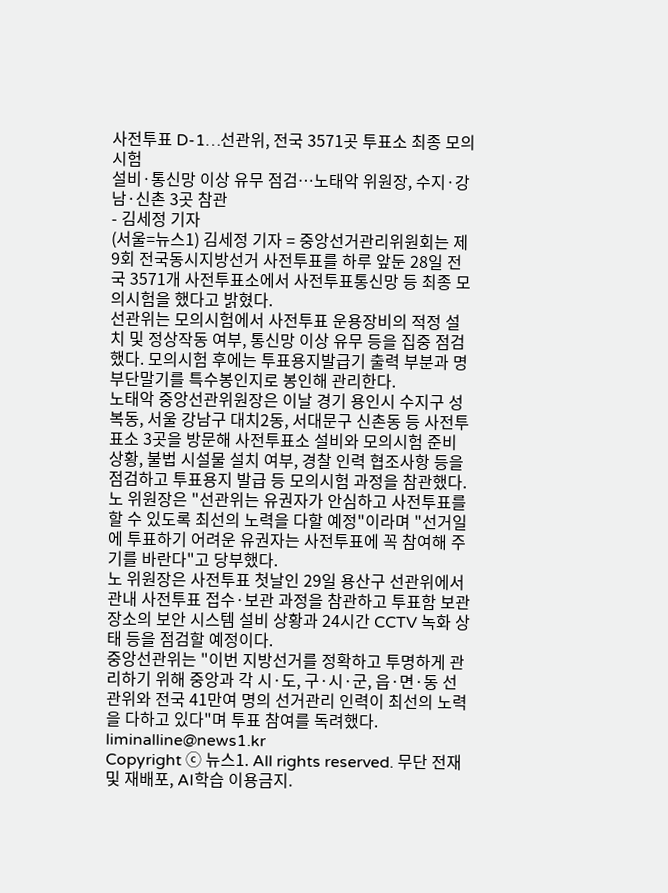사전투표 D-1…선관위, 전국 3571곳 투표소 최종 모의시험
설비·통신망 이상 유무 점검…노태악 위원장, 수지·강남·신촌 3곳 참관
- 김세정 기자
(서울=뉴스1) 김세정 기자 = 중앙선거관리위원회는 제9회 전국동시지방선거 사전투표를 하루 앞둔 28일 전국 3571개 사전투표소에서 사전투표통신망 등 최종 모의시험을 했다고 밝혔다.
선관위는 모의시험에서 사전투표 운용장비의 적정 설치 및 정상작동 여부, 통신망 이상 유무 등을 집중 점검했다. 모의시험 후에는 투표용지발급기 출력 부분과 명부단말기를 특수봉인지로 봉인해 관리한다.
노태악 중앙선관위원장은 이날 경기 용인시 수지구 성복동, 서울 강남구 대치2동, 서대문구 신촌동 등 사전투표소 3곳을 방문해 사전투표소 설비와 모의시험 준비 상황, 불법 시설물 설치 여부, 경찰 인력 협조사항 등을 점검하고 투표용지 발급 등 모의시험 과정을 참관했다.
노 위원장은 "선관위는 유권자가 안심하고 사전투표를 할 수 있도록 최선의 노력을 다할 예정"이라며 "선거일에 투표하기 어려운 유권자는 사전투표에 꼭 참여해 주기를 바란다"고 당부했다.
노 위원장은 사전투표 첫날인 29일 용산구 선관위에서 관내 사전투표 접수·보관 과정을 참관하고 투표함 보관장소의 보안 시스템 설비 상황과 24시간 CCTV 녹화 상태 등을 점검할 예정이다.
중앙선관위는 "이번 지방선거를 정확하고 투명하게 관리하기 위해 중앙과 각 시·도, 구·시·군, 읍·면·동 선관위와 전국 41만여 명의 선거관리 인력이 최선의 노력을 다하고 있다"며 투표 참여를 독려했다.
liminalline@news1.kr
Copyright ⓒ 뉴스1. All rights reserved. 무단 전재 및 재배포, AI학습 이용금지.